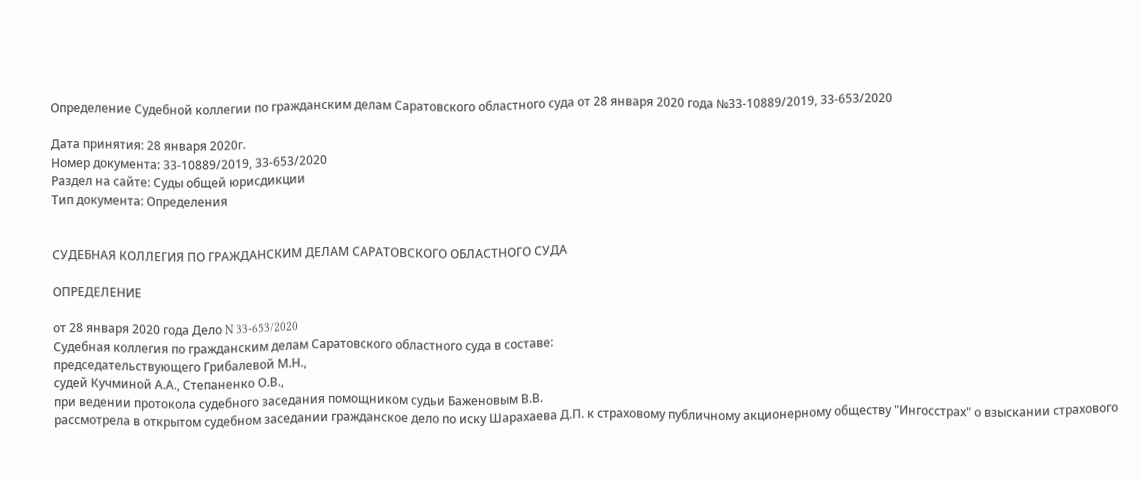Определение Судебной коллегии по гражданским делам Саратовского областного суда от 28 января 2020 года №33-10889/2019, 33-653/2020

Дата принятия: 28 января 2020г.
Номер документа: 33-10889/2019, 33-653/2020
Раздел на сайте: Суды общей юрисдикции
Тип документа: Определения


СУДЕБНАЯ КОЛЛЕГИЯ ПО ГРАЖДАНСКИМ ДЕЛАМ САРАТОВСКОГО ОБЛАСТНОГО СУДА

ОПРЕДЕЛЕНИЕ

от 28 января 2020 года Дело N 33-653/2020
Судебная коллегия по гражданским делам Саратовского областного суда в составе:
председательствующего Грибалевой М.Н.,
судей Кучминой А.А., Степаненко О.В.,
при ведении протокола судебного заседания помощником судьи Баженовым В.В.
рассмотрела в открытом судебном заседании гражданское дело по иску Шарахаева Д.П. к страховому публичному акционерному обществу "Ингосстрах" о взыскании страхового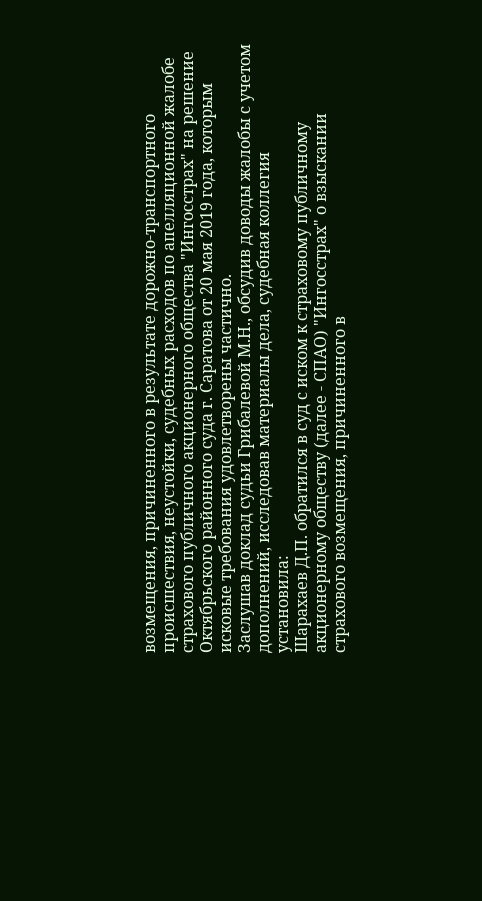возмещения, причиненного в результате дорожно-транспортного происшествия, неустойки, судебных расходов по апелляционной жалобе страхового публичного акционерного общества "Ингосстрах" на решение Октябрьского районного суда г. Саратова от 20 мая 2019 года, которым исковые требования удовлетворены частично.
Заслушав доклад судьи Грибалевой М.Н., обсудив доводы жалобы с учетом дополнений, исследовав материалы дела, судебная коллегия
установила:
Шарахаев Д.П. обратился в суд с иском к страховому публичному акционерному обществу (далее - СПАО) "Ингосстрах" о взыскании страхового возмещения, причиненного в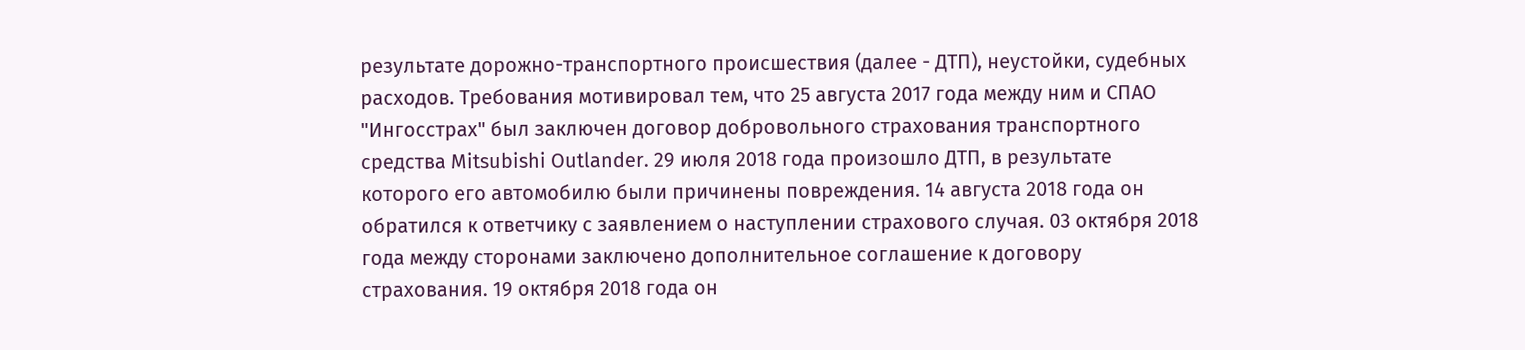результате дорожно-транспортного происшествия (далее - ДТП), неустойки, судебных расходов. Требования мотивировал тем, что 25 августа 2017 года между ним и СПАО "Ингосстрах" был заключен договор добровольного страхования транспортного средства Mitsubishi Outlander. 29 июля 2018 года произошло ДТП, в результате которого его автомобилю были причинены повреждения. 14 августа 2018 года он обратился к ответчику с заявлением о наступлении страхового случая. 03 октября 2018 года между сторонами заключено дополнительное соглашение к договору страхования. 19 октября 2018 года он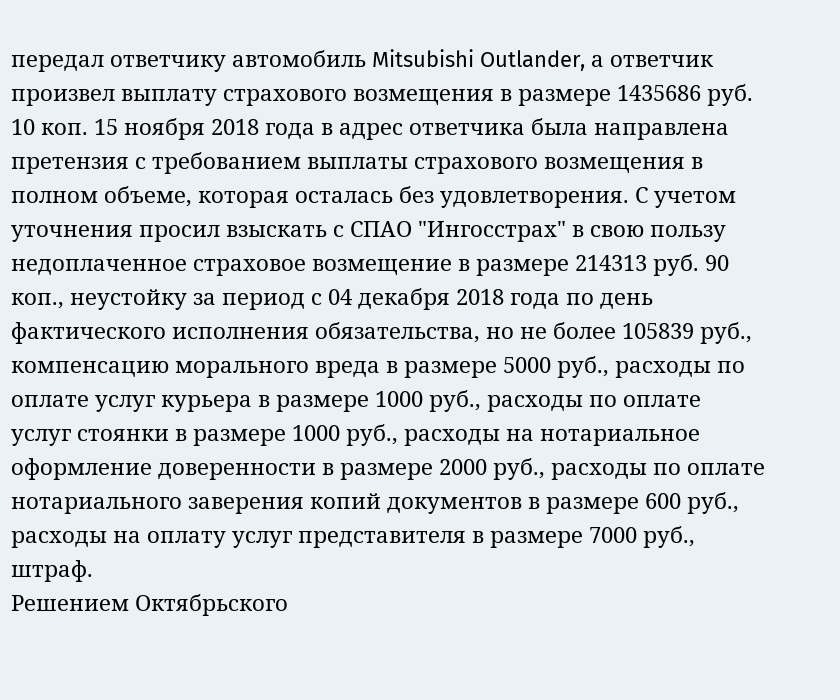передал ответчику автомобиль Mitsubishi Outlander, а ответчик произвел выплату страхового возмещения в размере 1435686 руб. 10 коп. 15 ноября 2018 года в адрес ответчика была направлена претензия с требованием выплаты страхового возмещения в полном объеме, которая осталась без удовлетворения. С учетом уточнения просил взыскать с СПАО "Ингосстрах" в свою пользу недоплаченное страховое возмещение в размере 214313 руб. 90 коп., неустойку за период с 04 декабря 2018 года по день фактического исполнения обязательства, но не более 105839 руб., компенсацию морального вреда в размере 5000 руб., расходы по оплате услуг курьера в размере 1000 руб., расходы по оплате услуг стоянки в размере 1000 руб., расходы на нотариальное оформление доверенности в размере 2000 руб., расходы по оплате нотариального заверения копий документов в размере 600 руб., расходы на оплату услуг представителя в размере 7000 руб., штраф.
Решением Октябрьского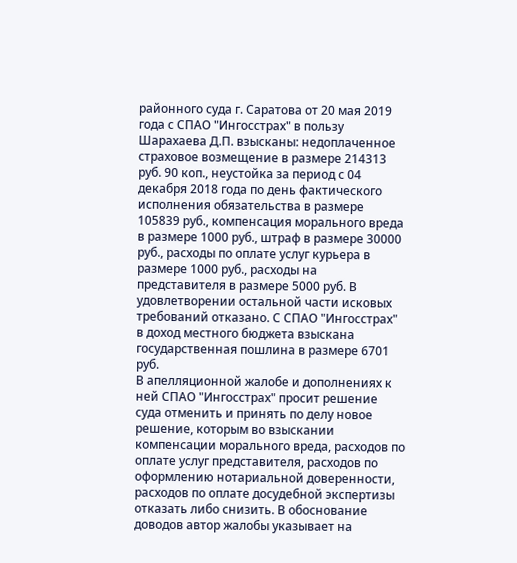районного суда г. Саратова от 20 мая 2019 года с СПАО "Ингосстрах" в пользу Шарахаева Д.П. взысканы: недоплаченное страховое возмещение в размере 214313 руб. 90 коп., неустойка за период с 04 декабря 2018 года по день фактического исполнения обязательства в размере 105839 руб., компенсация морального вреда в размере 1000 руб., штраф в размере 30000 руб., расходы по оплате услуг курьера в размере 1000 руб., расходы на представителя в размере 5000 руб. В удовлетворении остальной части исковых требований отказано. С СПАО "Ингосстрах" в доход местного бюджета взыскана государственная пошлина в размере 6701 руб.
В апелляционной жалобе и дополнениях к ней СПАО "Ингосстрах" просит решение суда отменить и принять по делу новое решение, которым во взыскании компенсации морального вреда, расходов по оплате услуг представителя, расходов по оформлению нотариальной доверенности, расходов по оплате досудебной экспертизы отказать либо снизить. В обоснование доводов автор жалобы указывает на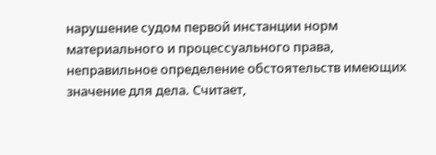нарушение судом первой инстанции норм материального и процессуального права, неправильное определение обстоятельств имеющих значение для дела. Считает,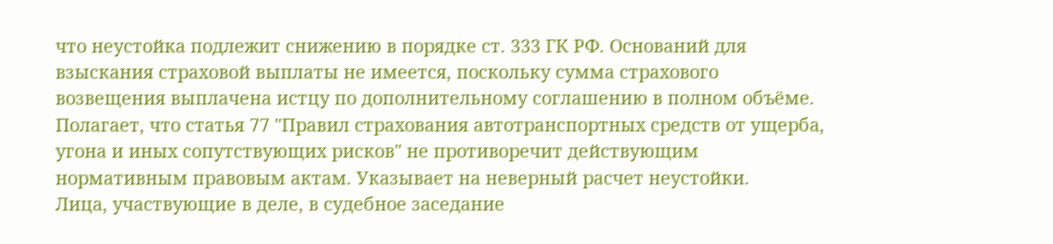что неустойка подлежит снижению в порядке ст. 333 ГК РФ. Оснований для взыскания страховой выплаты не имеется, поскольку сумма страхового возвещения выплачена истцу по дополнительному соглашению в полном объёме. Полагает, что статья 77 "Правил страхования автотранспортных средств от ущерба, угона и иных сопутствующих рисков" не противоречит действующим нормативным правовым актам. Указывает на неверный расчет неустойки.
Лица, участвующие в деле, в судебное заседание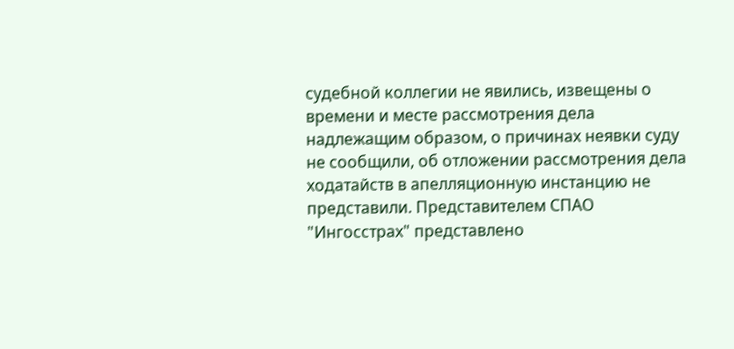судебной коллегии не явились, извещены о времени и месте рассмотрения дела надлежащим образом, о причинах неявки суду не сообщили, об отложении рассмотрения дела ходатайств в апелляционную инстанцию не представили. Представителем СПАО "Ингосстрах" представлено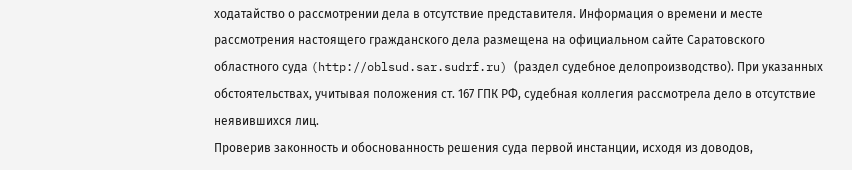ходатайство о рассмотрении дела в отсутствие представителя. Информация о времени и месте рассмотрения настоящего гражданского дела размещена на официальном сайте Саратовского областного суда (http://oblsud.sar.sudrf.ru) (раздел судебное делопроизводство). При указанных обстоятельствах, учитывая положения ст. 167 ГПК РФ, судебная коллегия рассмотрела дело в отсутствие неявившихся лиц.
Проверив законность и обоснованность решения суда первой инстанции, исходя из доводов,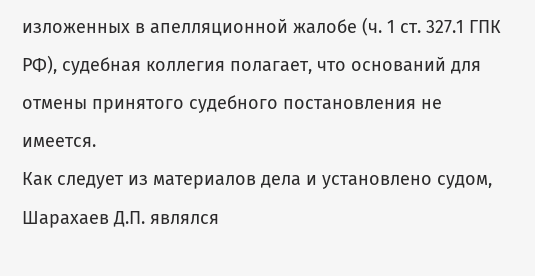изложенных в апелляционной жалобе (ч. 1 ст. 327.1 ГПК РФ), судебная коллегия полагает, что оснований для отмены принятого судебного постановления не имеется.
Как следует из материалов дела и установлено судом, Шарахаев Д.П. являлся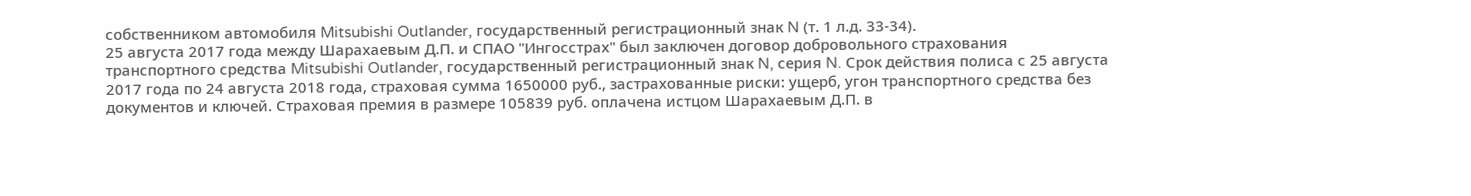собственником автомобиля Mitsubishi Outlander, государственный регистрационный знак N (т. 1 л.д. 33-34).
25 августа 2017 года между Шарахаевым Д.П. и СПАО "Ингосстрах" был заключен договор добровольного страхования транспортного средства Mitsubishi Outlander, государственный регистрационный знак N, серия N. Срок действия полиса с 25 августа 2017 года по 24 августа 2018 года, страховая сумма 1650000 руб., застрахованные риски: ущерб, угон транспортного средства без документов и ключей. Страховая премия в размере 105839 руб. оплачена истцом Шарахаевым Д.П. в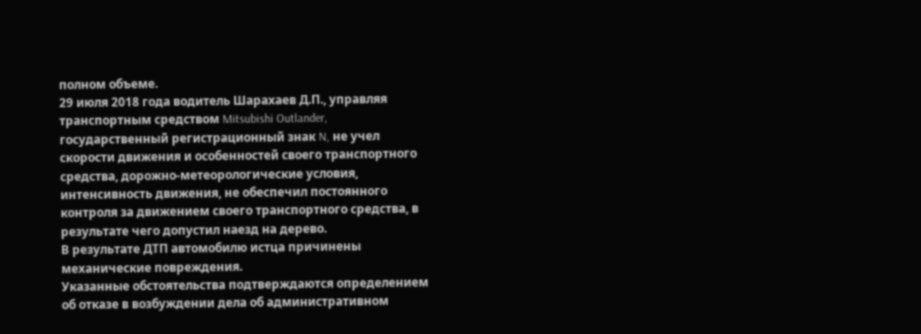полном объеме.
29 июля 2018 года водитель Шарахаев Д.П., управляя транспортным средством Mitsubishi Outlander, государственный регистрационный знак N, не учел скорости движения и особенностей своего транспортного средства, дорожно-метеорологические условия, интенсивность движения, не обеспечил постоянного контроля за движением своего транспортного средства, в результате чего допустил наезд на дерево.
В результате ДТП автомобилю истца причинены механические повреждения.
Указанные обстоятельства подтверждаются определением об отказе в возбуждении дела об административном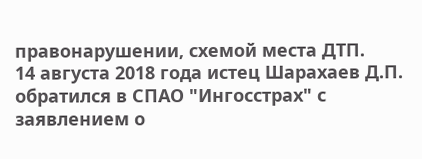правонарушении, схемой места ДТП.
14 августа 2018 года истец Шарахаев Д.П. обратился в СПАО "Ингосстрах" с заявлением о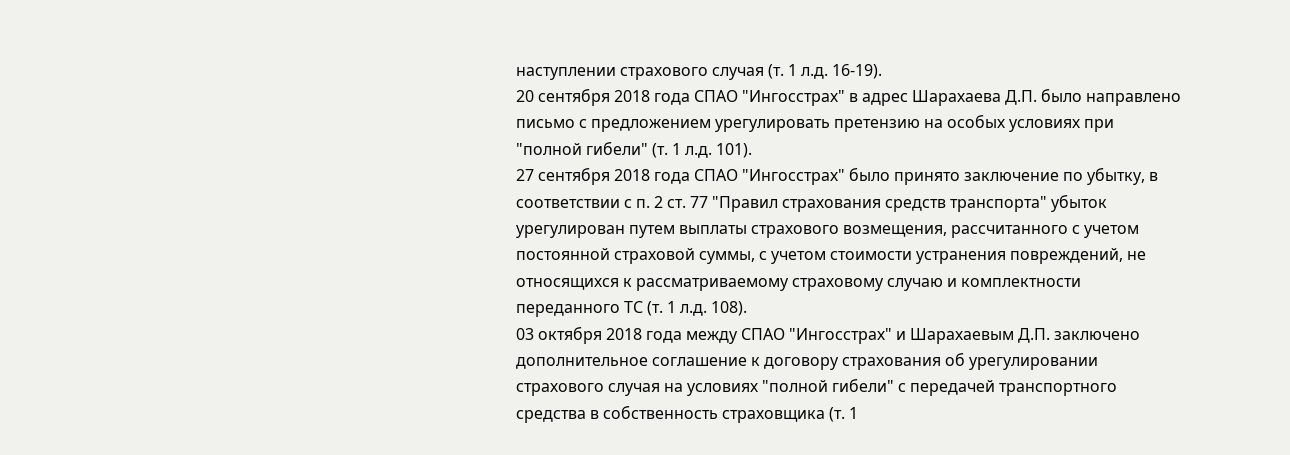наступлении страхового случая (т. 1 л.д. 16-19).
20 сентября 2018 года СПАО "Ингосстрах" в адрес Шарахаева Д.П. было направлено письмо с предложением урегулировать претензию на особых условиях при "полной гибели" (т. 1 л.д. 101).
27 сентября 2018 года СПАО "Ингосстрах" было принято заключение по убытку, в соответствии с п. 2 ст. 77 "Правил страхования средств транспорта" убыток урегулирован путем выплаты страхового возмещения, рассчитанного с учетом постоянной страховой суммы, с учетом стоимости устранения повреждений, не относящихся к рассматриваемому страховому случаю и комплектности переданного ТС (т. 1 л.д. 108).
03 октября 2018 года между СПАО "Ингосстрах" и Шарахаевым Д.П. заключено дополнительное соглашение к договору страхования об урегулировании страхового случая на условиях "полной гибели" с передачей транспортного средства в собственность страховщика (т. 1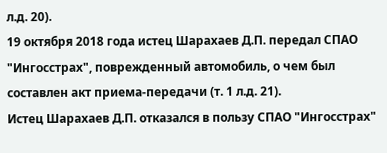л.д. 20).
19 октября 2018 года истец Шарахаев Д.П. передал СПАО "Ингосстрах", поврежденный автомобиль, о чем был составлен акт приема-передачи (т. 1 л.д. 21).
Истец Шарахаев Д.П. отказался в пользу СПАО "Ингосстрах"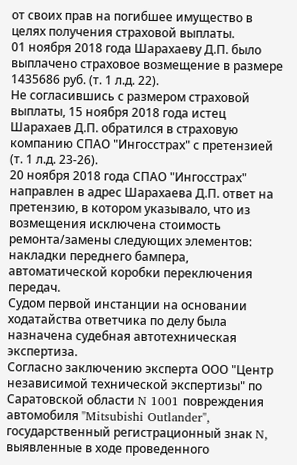от своих прав на погибшее имущество в целях получения страховой выплаты.
01 ноября 2018 года Шарахаеву Д.П. было выплачено страховое возмещение в размере 1435686 руб. (т. 1 л.д. 22).
Не согласившись с размером страховой выплаты, 15 ноября 2018 года истец Шарахаев Д.П. обратился в страховую компанию СПАО "Ингосстрах" с претензией (т. 1 л.д. 23-26).
20 ноября 2018 года СПАО "Ингосстрах" направлен в адрес Шарахаева Д.П. ответ на претензию, в котором указывало, что из возмещения исключена стоимость ремонта/замены следующих элементов: накладки переднего бампера, автоматической коробки переключения передач.
Судом первой инстанции на основании ходатайства ответчика по делу была назначена судебная автотехническая экспертиза.
Согласно заключению эксперта ООО "Центр независимой технической экспертизы" по Саратовской области N 1001 повреждения автомобиля "Mitsubishi Outlander", государственный регистрационный знак N, выявленные в ходе проведенного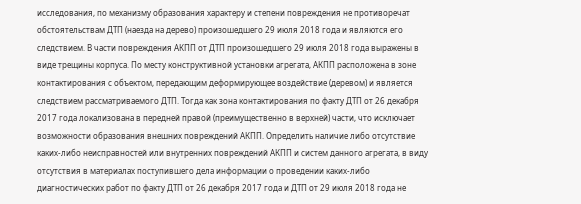исследования, по механизму образования характеру и степени повреждения не противоречат обстоятельствам ДТП (наезда на дерево) произошедшего 29 июля 2018 года и являются его следствием. В части повреждения АКПП от ДТП произошедшего 29 июля 2018 года выражены в виде трещины корпуса. По месту конструктивной установки агрегата, АКПП расположена в зоне контактирования с объектом, передающим деформирующее воздействие (деревом) и является следствием рассматриваемого ДТП. Тогда как зона контактирования по факту ДТП от 26 декабря 2017 года локализована в передней правой (преимущественно в верхней) части, что исключает возможности образования внешних повреждений АКПП. Определить наличие либо отсутствие каких-либо неисправностей или внутренних повреждений АКПП и систем данного агрегата, в виду отсутствия в материалах поступившего дела информации о проведении каких-либо диагностических работ по факту ДТП от 26 декабря 2017 года и ДТП от 29 июля 2018 года не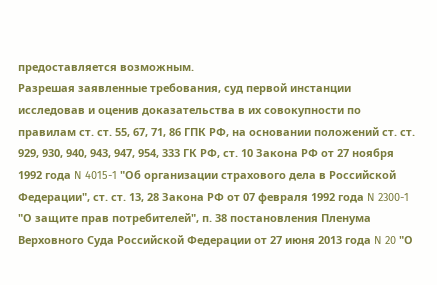предоставляется возможным.
Разрешая заявленные требования, суд первой инстанции исследовав и оценив доказательства в их совокупности по правилам ст. ст. 55, 67, 71, 86 ГПК РФ, на основании положений ст. ст. 929, 930, 940, 943, 947, 954, 333 ГК РФ, ст. 10 Закона РФ от 27 ноября 1992 года N 4015-1 "Об организации страхового дела в Российской Федерации", ст. ст. 13, 28 Закона РФ от 07 февраля 1992 года N 2300-1 "О защите прав потребителей", п. 38 постановления Пленума Верховного Суда Российской Федерации от 27 июня 2013 года N 20 "О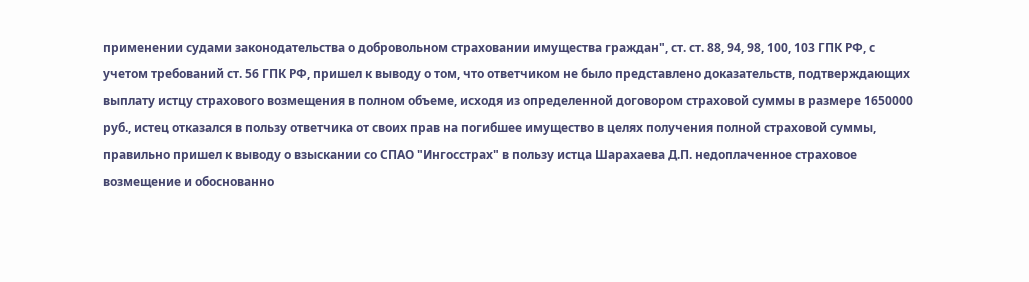применении судами законодательства о добровольном страховании имущества граждан", ст. ст. 88, 94, 98, 100, 103 ГПК РФ, с учетом требований ст. 56 ГПК РФ, пришел к выводу о том, что ответчиком не было представлено доказательств, подтверждающих выплату истцу страхового возмещения в полном объеме, исходя из определенной договором страховой суммы в размере 1650000 руб., истец отказался в пользу ответчика от своих прав на погибшее имущество в целях получения полной страховой суммы, правильно пришел к выводу о взыскании со СПАО "Ингосстрах" в пользу истца Шарахаева Д.П. недоплаченное страховое возмещение и обоснованно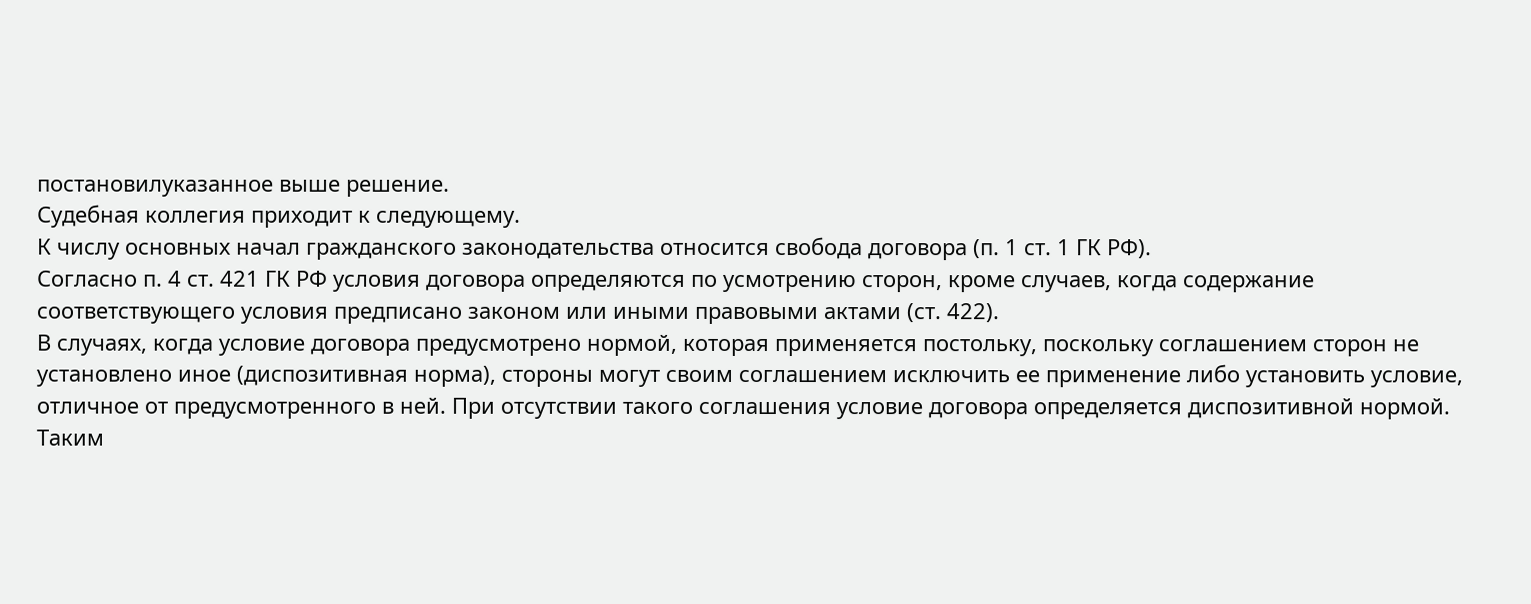постановилуказанное выше решение.
Судебная коллегия приходит к следующему.
К числу основных начал гражданского законодательства относится свобода договора (п. 1 ст. 1 ГК РФ).
Согласно п. 4 ст. 421 ГК РФ условия договора определяются по усмотрению сторон, кроме случаев, когда содержание соответствующего условия предписано законом или иными правовыми актами (ст. 422).
В случаях, когда условие договора предусмотрено нормой, которая применяется постольку, поскольку соглашением сторон не установлено иное (диспозитивная норма), стороны могут своим соглашением исключить ее применение либо установить условие, отличное от предусмотренного в ней. При отсутствии такого соглашения условие договора определяется диспозитивной нормой.
Таким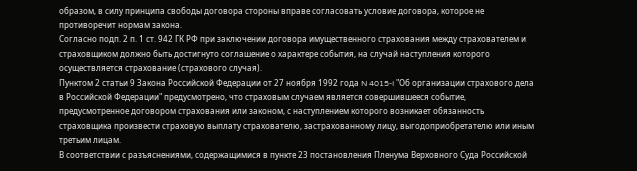образом, в силу принципа свободы договора стороны вправе согласовать условие договора, которое не противоречит нормам закона.
Согласно подп. 2 п. 1 ст. 942 ГК РФ при заключении договора имущественного страхования между страхователем и страховщиком должно быть достигнуто соглашение о характере события, на случай наступления которого осуществляется страхование (страхового случая).
Пунктом 2 статьи 9 Закона Российской Федерации от 27 ноября 1992 года N 4015-I "Об организации страхового дела в Российской Федерации" предусмотрено, что страховым случаем является совершившееся событие, предусмотренное договором страхования или законом, с наступлением которого возникает обязанность страховщика произвести страховую выплату страхователю, застрахованному лицу, выгодоприобретателю или иным третьим лицам.
В соответствии с разъяснениями, содержащимися в пункте 23 постановления Пленума Верховного Суда Российской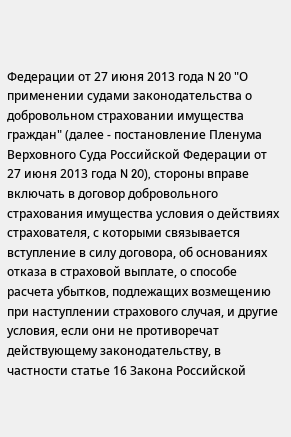Федерации от 27 июня 2013 года N 20 "О применении судами законодательства о добровольном страховании имущества граждан" (далее - постановление Пленума Верховного Суда Российской Федерации от 27 июня 2013 года N 20), стороны вправе включать в договор добровольного страхования имущества условия о действиях страхователя, с которыми связывается вступление в силу договора, об основаниях отказа в страховой выплате, о способе расчета убытков, подлежащих возмещению при наступлении страхового случая, и другие условия, если они не противоречат действующему законодательству, в частности статье 16 Закона Российской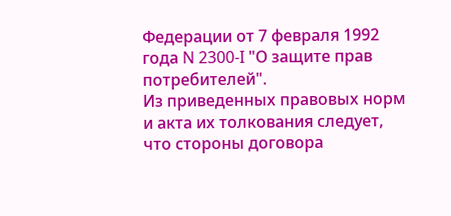Федерации от 7 февраля 1992 года N 2300-I "О защите прав потребителей".
Из приведенных правовых норм и акта их толкования следует, что стороны договора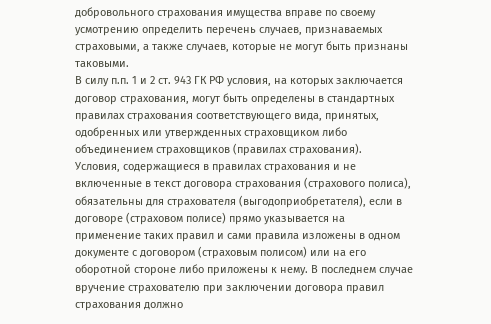добровольного страхования имущества вправе по своему усмотрению определить перечень случаев, признаваемых страховыми, а также случаев, которые не могут быть признаны таковыми.
В силу п.п. 1 и 2 ст. 943 ГК РФ условия, на которых заключается договор страхования, могут быть определены в стандартных правилах страхования соответствующего вида, принятых, одобренных или утвержденных страховщиком либо объединением страховщиков (правилах страхования).
Условия, содержащиеся в правилах страхования и не включенные в текст договора страхования (страхового полиса), обязательны для страхователя (выгодоприобретателя), если в договоре (страховом полисе) прямо указывается на применение таких правил и сами правила изложены в одном документе с договором (страховым полисом) или на его оборотной стороне либо приложены к нему. В последнем случае вручение страхователю при заключении договора правил страхования должно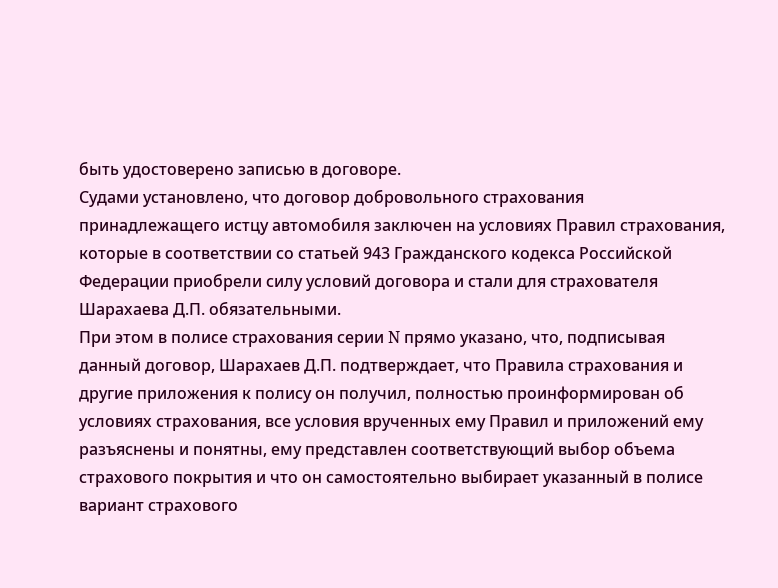быть удостоверено записью в договоре.
Судами установлено, что договор добровольного страхования принадлежащего истцу автомобиля заключен на условиях Правил страхования, которые в соответствии со статьей 943 Гражданского кодекса Российской Федерации приобрели силу условий договора и стали для страхователя Шарахаева Д.П. обязательными.
При этом в полисе страхования серии N прямо указано, что, подписывая данный договор, Шарахаев Д.П. подтверждает, что Правила страхования и другие приложения к полису он получил, полностью проинформирован об условиях страхования, все условия врученных ему Правил и приложений ему разъяснены и понятны, ему представлен соответствующий выбор объема страхового покрытия и что он самостоятельно выбирает указанный в полисе вариант страхового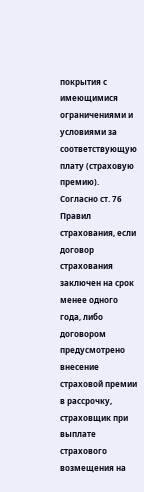покрытия с имеющимися ограничениями и условиями за соответствующую плату (страховую премию).
Согласно ст. 76 Правил страхования, если договор страхования заключен на срок менее одного года, либо договором предусмотрено внесение страховой премии в рассрочку, страховщик при выплате страхового возмещения на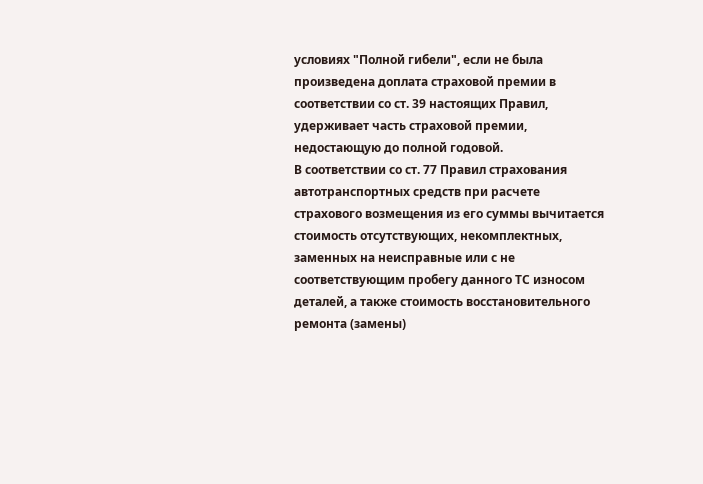условиях "Полной гибели", если не была произведена доплата страховой премии в соответствии со ст. 39 настоящих Правил, удерживает часть страховой премии, недостающую до полной годовой.
В соответствии со ст. 77 Правил страхования автотранспортных средств при расчете страхового возмещения из его суммы вычитается стоимость отсутствующих, некомплектных, заменных на неисправные или с не соответствующим пробегу данного ТС износом деталей, а также стоимость восстановительного ремонта (замены)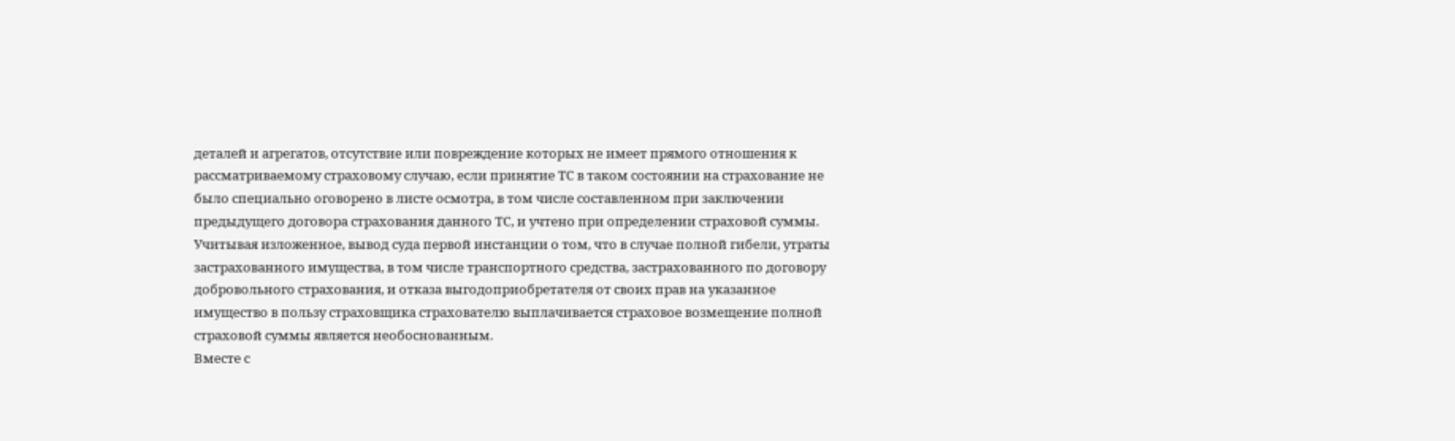деталей и агрегатов, отсутствие или повреждение которых не имеет прямого отношения к рассматриваемому страховому случаю, если принятие ТС в таком состоянии на страхование не было специально оговорено в листе осмотра, в том числе составленном при заключении предыдущего договора страхования данного ТС, и учтено при определении страховой суммы.
Учитывая изложенное, вывод суда первой инстанции о том, что в случае полной гибели, утраты застрахованного имущества, в том числе транспортного средства, застрахованного по договору добровольного страхования, и отказа выгодоприобретателя от своих прав на указанное имущество в пользу страховщика страхователю выплачивается страховое возмещение полной страховой суммы является необоснованным.
Вместе с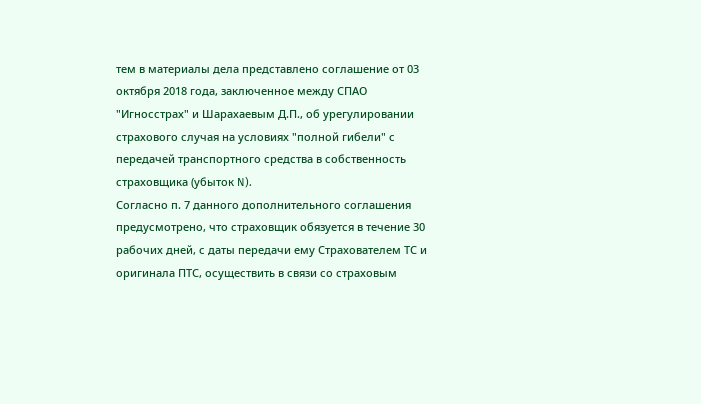тем в материалы дела представлено соглашение от 03 октября 2018 года, заключенное между СПАО "Игносстрах" и Шарахаевым Д.П., об урегулировании страхового случая на условиях "полной гибели" с передачей транспортного средства в собственность страховщика (убыток N).
Согласно п. 7 данного дополнительного соглашения предусмотрено, что страховщик обязуется в течение 30 рабочих дней, с даты передачи ему Страхователем ТС и оригинала ПТС, осуществить в связи со страховым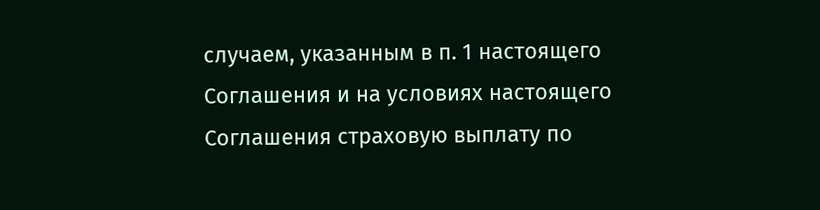случаем, указанным в п. 1 настоящего Соглашения и на условиях настоящего Соглашения страховую выплату по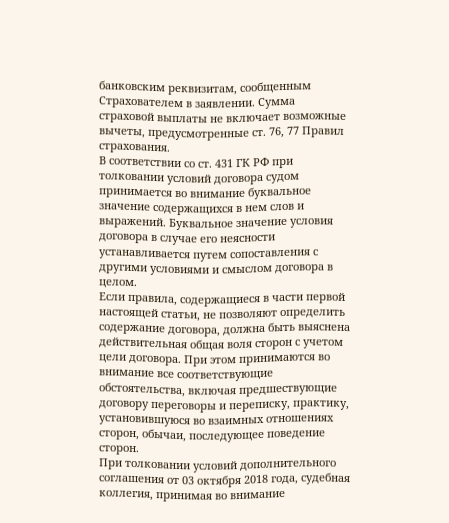банковским реквизитам, сообщенным Страхователем в заявлении. Сумма страховой выплаты не включает возможные вычеты, предусмотренные ст. 76, 77 Правил страхования.
В соответствии со ст. 431 ГК РФ при толковании условий договора судом принимается во внимание буквальное значение содержащихся в нем слов и выражений. Буквальное значение условия договора в случае его неясности устанавливается путем сопоставления с другими условиями и смыслом договора в целом.
Если правила, содержащиеся в части первой настоящей статьи, не позволяют определить содержание договора, должна быть выяснена действительная общая воля сторон с учетом цели договора. При этом принимаются во внимание все соответствующие обстоятельства, включая предшествующие договору переговоры и переписку, практику, установившуюся во взаимных отношениях сторон, обычаи, последующее поведение сторон.
При толковании условий дополнительного соглашения от 03 октября 2018 года, судебная коллегия, принимая во внимание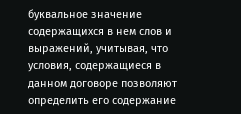буквальное значение содержащихся в нем слов и выражений, учитывая, что условия, содержащиеся в данном договоре позволяют определить его содержание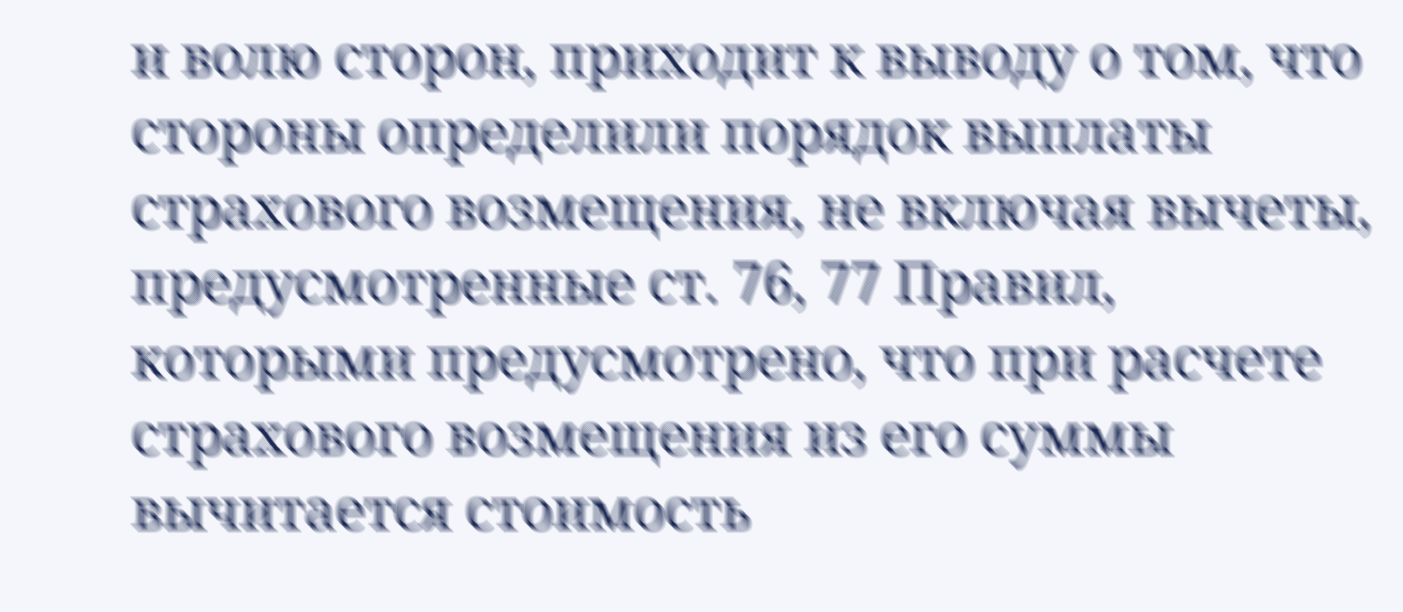и волю сторон, приходит к выводу о том, что стороны определили порядок выплаты страхового возмещения, не включая вычеты, предусмотренные ст. 76, 77 Правил, которыми предусмотрено, что при расчете страхового возмещения из его суммы вычитается стоимость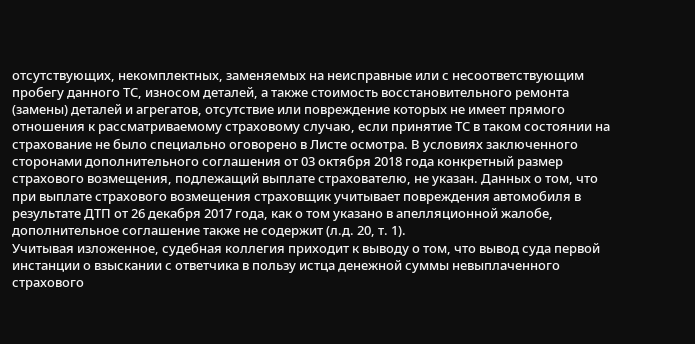отсутствующих, некомплектных, заменяемых на неисправные или с несоответствующим пробегу данного ТС, износом деталей, а также стоимость восстановительного ремонта (замены) деталей и агрегатов, отсутствие или повреждение которых не имеет прямого отношения к рассматриваемому страховому случаю, если принятие ТС в таком состоянии на страхование не было специально оговорено в Листе осмотра. В условиях заключенного сторонами дополнительного соглашения от 03 октября 2018 года конкретный размер страхового возмещения, подлежащий выплате страхователю, не указан. Данных о том, что при выплате страхового возмещения страховщик учитывает повреждения автомобиля в результате ДТП от 26 декабря 2017 года, как о том указано в апелляционной жалобе, дополнительное соглашение также не содержит (л.д. 20, т. 1).
Учитывая изложенное, судебная коллегия приходит к выводу о том, что вывод суда первой инстанции о взыскании с ответчика в пользу истца денежной суммы невыплаченного страхового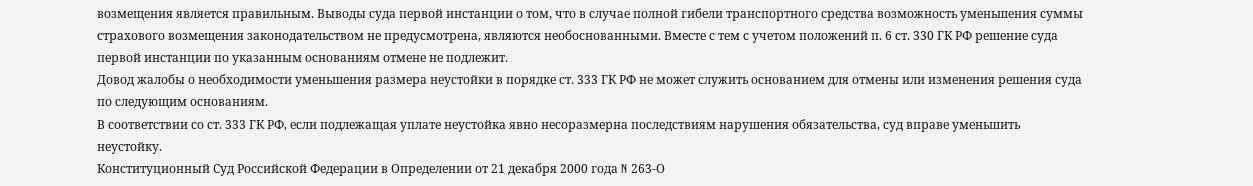возмещения является правильным. Выводы суда первой инстанции о том, что в случае полной гибели транспортного средства возможность уменьшения суммы страхового возмещения законодательством не предусмотрена, являются необоснованными. Вместе с тем с учетом положений п. 6 ст. 330 ГК РФ решение суда первой инстанции по указанным основаниям отмене не подлежит.
Довод жалобы о необходимости уменьшения размера неустойки в порядке ст. 333 ГК РФ не может служить основанием для отмены или изменения решения суда по следующим основаниям.
В соответствии со ст. 333 ГК РФ, если подлежащая уплате неустойка явно несоразмерна последствиям нарушения обязательства, суд вправе уменьшить неустойку.
Конституционный Суд Российской Федерации в Определении от 21 декабря 2000 года N 263-О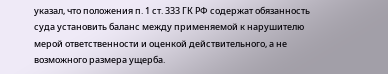указал, что положения п. 1 ст. 333 ГК РФ содержат обязанность суда установить баланс между применяемой к нарушителю мерой ответственности и оценкой действительного, а не возможного размера ущерба.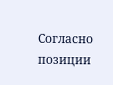Согласно позиции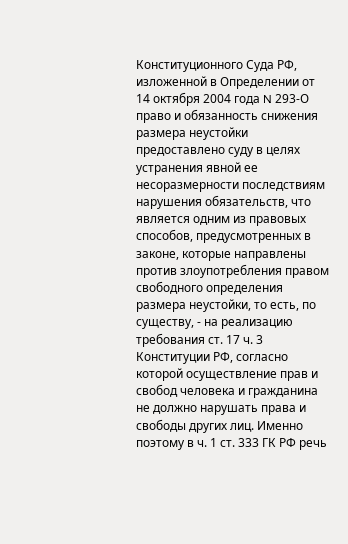Конституционного Суда РФ, изложенной в Определении от 14 октября 2004 года N 293-О право и обязанность снижения размера неустойки предоставлено суду в целях устранения явной ее несоразмерности последствиям нарушения обязательств, что является одним из правовых способов, предусмотренных в законе, которые направлены против злоупотребления правом свободного определения размера неустойки, то есть, по существу, - на реализацию требования ст. 17 ч. 3 Конституции РФ, согласно которой осуществление прав и свобод человека и гражданина не должно нарушать права и свободы других лиц. Именно поэтому в ч. 1 ст. 333 ГК РФ речь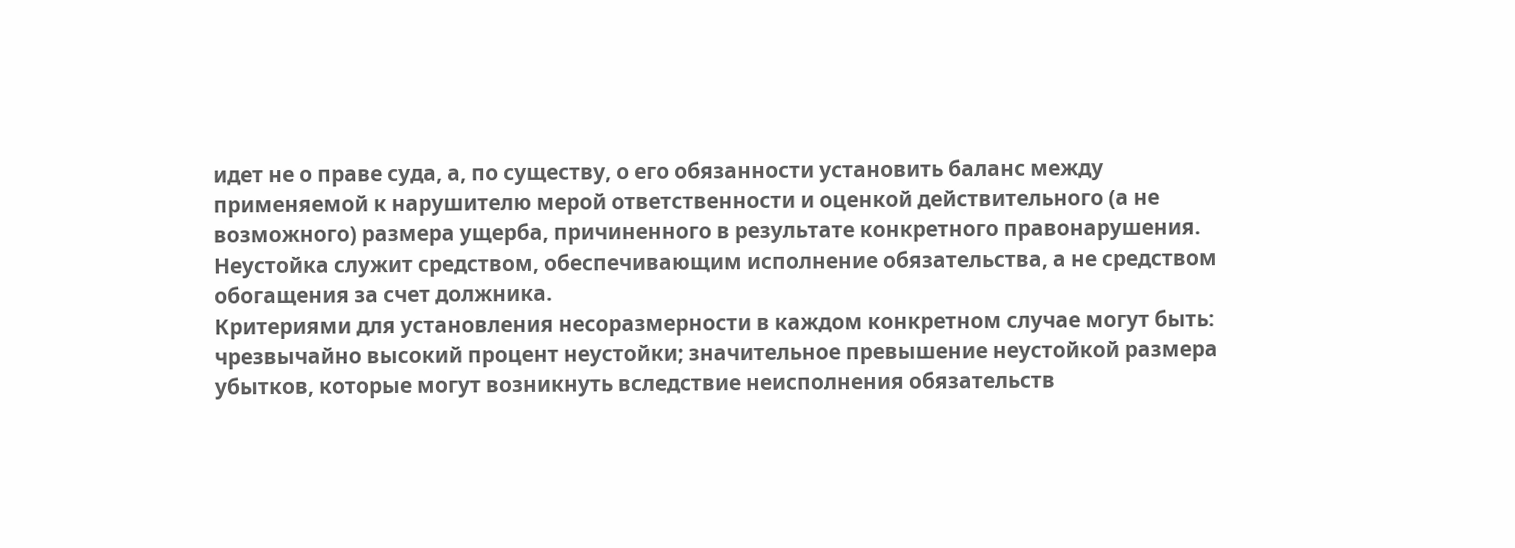идет не о праве суда, а, по существу, о его обязанности установить баланс между применяемой к нарушителю мерой ответственности и оценкой действительного (а не возможного) размера ущерба, причиненного в результате конкретного правонарушения. Неустойка служит средством, обеспечивающим исполнение обязательства, а не средством обогащения за счет должника.
Критериями для установления несоразмерности в каждом конкретном случае могут быть: чрезвычайно высокий процент неустойки; значительное превышение неустойкой размера убытков, которые могут возникнуть вследствие неисполнения обязательств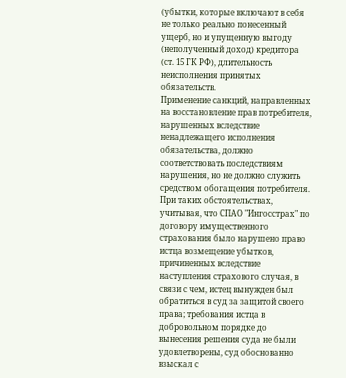(убытки, которые включают в себя не только реально понесенный ущерб, но и упущенную выгоду (неполученный доход) кредитора (ст. 15 ГК РФ), длительность неисполнения принятых обязательств.
Применение санкций, направленных на восстановление прав потребителя, нарушенных вследствие ненадлежащего исполнения обязательства, должно соответствовать последствиям нарушения, но не должно служить средством обогащения потребителя.
При таких обстоятельствах, учитывая, что СПАО "Ингосстрах" по договору имущественного страхования было нарушено право истца возмещение убытков, причиненных вследствие наступления страхового случая, в связи с чем, истец вынужден был обратиться в суд за защитой своего права; требования истца в добровольном порядке до вынесения решения суда не были удовлетворены, суд обоснованно взыскал с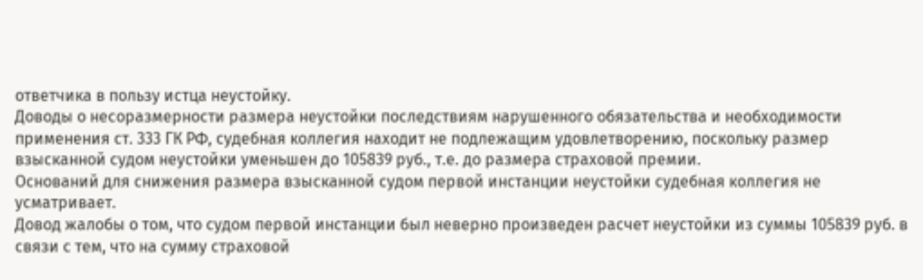ответчика в пользу истца неустойку.
Доводы о несоразмерности размера неустойки последствиям нарушенного обязательства и необходимости применения ст. 333 ГК РФ, судебная коллегия находит не подлежащим удовлетворению, поскольку размер взысканной судом неустойки уменьшен до 105839 руб., т.е. до размера страховой премии.
Оснований для снижения размера взысканной судом первой инстанции неустойки судебная коллегия не усматривает.
Довод жалобы о том, что судом первой инстанции был неверно произведен расчет неустойки из суммы 105839 руб. в связи с тем, что на сумму страховой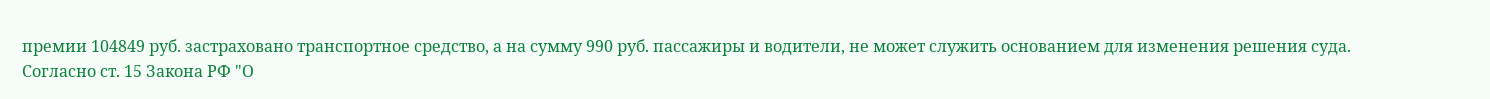премии 104849 руб. застраховано транспортное средство, а на сумму 990 руб. пассажиры и водители, не может служить основанием для изменения решения суда.
Согласно ст. 15 Закона РФ "О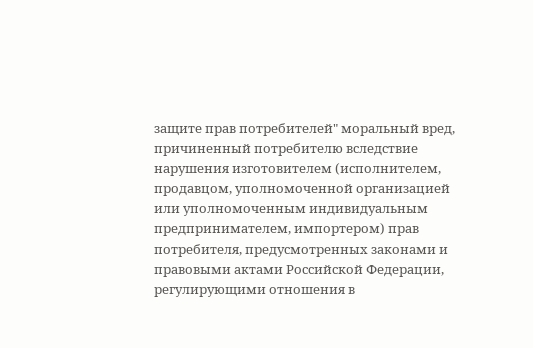защите прав потребителей" моральный вред, причиненный потребителю вследствие нарушения изготовителем (исполнителем, продавцом, уполномоченной организацией или уполномоченным индивидуальным предпринимателем, импортером) прав потребителя, предусмотренных законами и правовыми актами Российской Федерации, регулирующими отношения в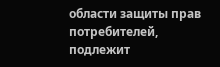области защиты прав потребителей, подлежит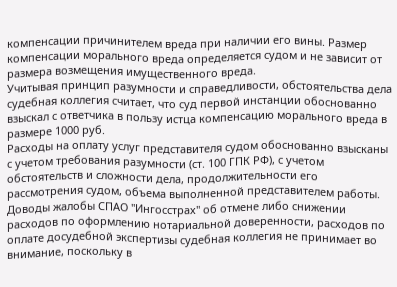компенсации причинителем вреда при наличии его вины. Размер компенсации морального вреда определяется судом и не зависит от размера возмещения имущественного вреда.
Учитывая принцип разумности и справедливости, обстоятельства дела судебная коллегия считает, что суд первой инстанции обоснованно взыскал с ответчика в пользу истца компенсацию морального вреда в размере 1000 руб.
Расходы на оплату услуг представителя судом обоснованно взысканы с учетом требования разумности (ст. 100 ГПК РФ), с учетом обстоятельств и сложности дела, продолжительности его рассмотрения судом, объема выполненной представителем работы.
Доводы жалобы СПАО "Ингосстрах" об отмене либо снижении расходов по оформлению нотариальной доверенности, расходов по оплате досудебной экспертизы судебная коллегия не принимает во внимание, поскольку в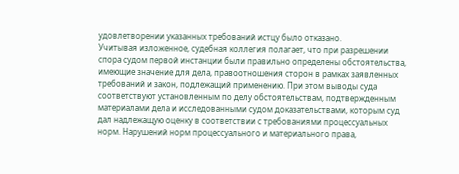удовлетворении указанных требований истцу было отказано.
Учитывая изложенное, судебная коллегия полагает, что при разрешении спора судом первой инстанции были правильно определены обстоятельства, имеющие значение для дела, правоотношения сторон в рамках заявленных требований и закон, подлежащий применению. При этом выводы суда соответствуют установленным по делу обстоятельствам, подтвержденным материалами дела и исследованными судом доказательствами, которым суд дал надлежащую оценку в соответствии с требованиями процессуальных норм. Нарушений норм процессуального и материального права,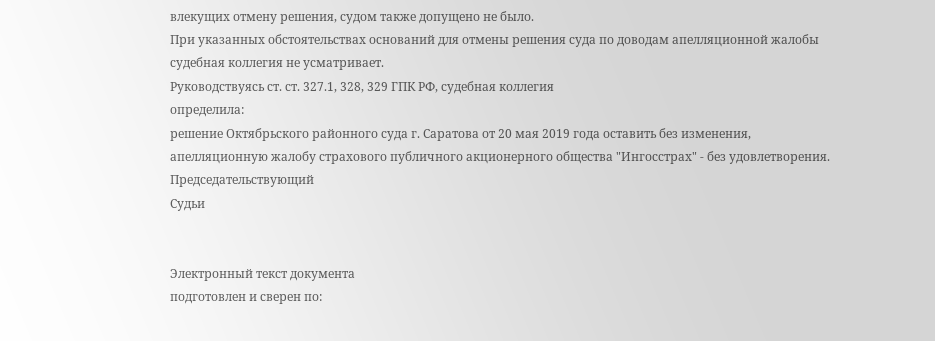влекущих отмену решения, судом также допущено не было.
При указанных обстоятельствах оснований для отмены решения суда по доводам апелляционной жалобы судебная коллегия не усматривает.
Руководствуясь ст. ст. 327.1, 328, 329 ГПК РФ, судебная коллегия
определила:
решение Октябрьского районного суда г. Саратова от 20 мая 2019 года оставить без изменения, апелляционную жалобу страхового публичного акционерного общества "Ингосстрах" - без удовлетворения.
Председательствующий
Судьи


Электронный текст документа
подготовлен и сверен по: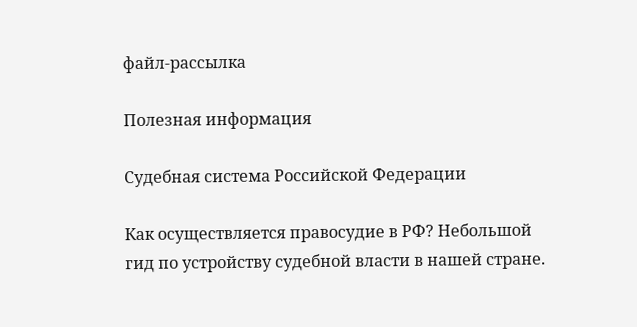файл-рассылка

Полезная информация

Судебная система Российской Федерации

Как осуществляется правосудие в РФ? Небольшой гид по устройству судебной власти в нашей стране.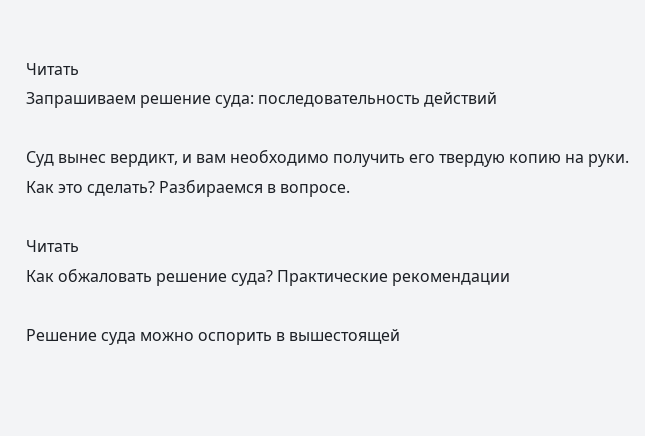Читать
Запрашиваем решение суда: последовательность действий

Суд вынес вердикт, и вам необходимо получить его твердую копию на руки. Как это сделать? Разбираемся в вопросе.

Читать
Как обжаловать решение суда? Практические рекомендации

Решение суда можно оспорить в вышестоящей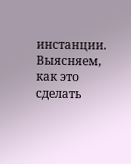инстанции. Выясняем, как это сделать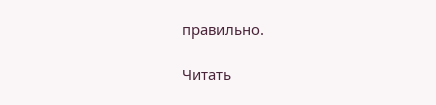правильно.

Читать